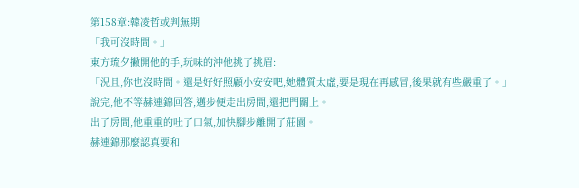第158章:韓凌哲或判無期
「我可沒時間。」
東方琉夕撇開他的手,玩味的沖他挑了挑眉:
「況且,你也沒時間。還是好好照顧小安安吧,她體質太虛,要是現在再感冒,後果就有些嚴重了。」
說完,他不等赫連錦回答,邁步便走出房間,還把門關上。
出了房間,他重重的吐了口氣,加快腳步離開了莊園。
赫連錦那麼認真要和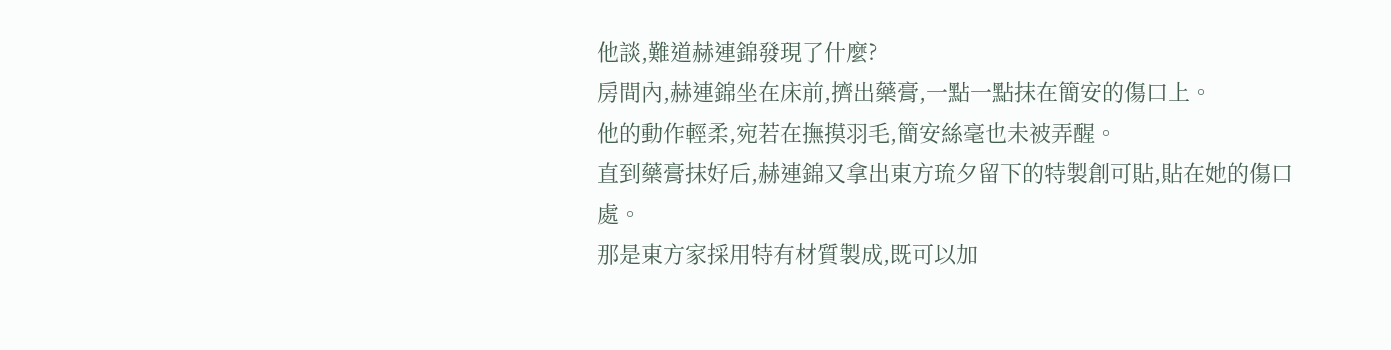他談,難道赫連錦發現了什麼?
房間內,赫連錦坐在床前,擠出藥膏,一點一點抹在簡安的傷口上。
他的動作輕柔,宛若在撫摸羽毛,簡安絲毫也未被弄醒。
直到藥膏抹好后,赫連錦又拿出東方琉夕留下的特製創可貼,貼在她的傷口處。
那是東方家採用特有材質製成,既可以加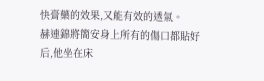快膏藥的效果,又能有效的透氣。
赫連錦將簡安身上所有的傷口都貼好后,他坐在床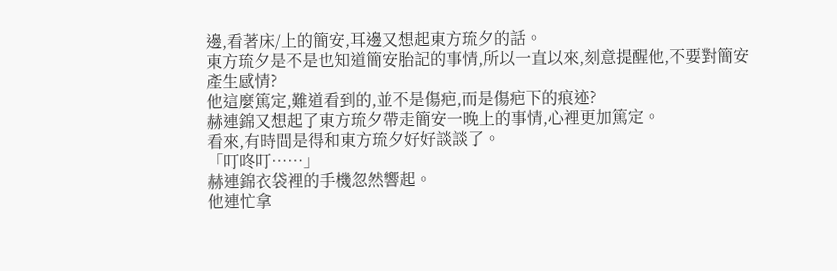邊,看著床/上的簡安,耳邊又想起東方琉夕的話。
東方琉夕是不是也知道簡安胎記的事情,所以一直以來,刻意提醒他,不要對簡安產生感情?
他這麼篤定,難道看到的,並不是傷疤,而是傷疤下的痕迹?
赫連錦又想起了東方琉夕帶走簡安一晚上的事情,心裡更加篤定。
看來,有時間是得和東方琉夕好好談談了。
「叮咚叮……」
赫連錦衣袋裡的手機忽然響起。
他連忙拿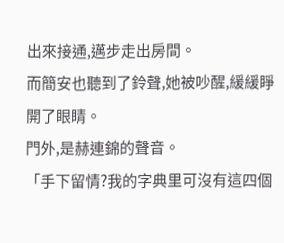出來接通,邁步走出房間。
而簡安也聽到了鈴聲,她被吵醒,緩緩睜開了眼睛。
門外,是赫連錦的聲音。
「手下留情?我的字典里可沒有這四個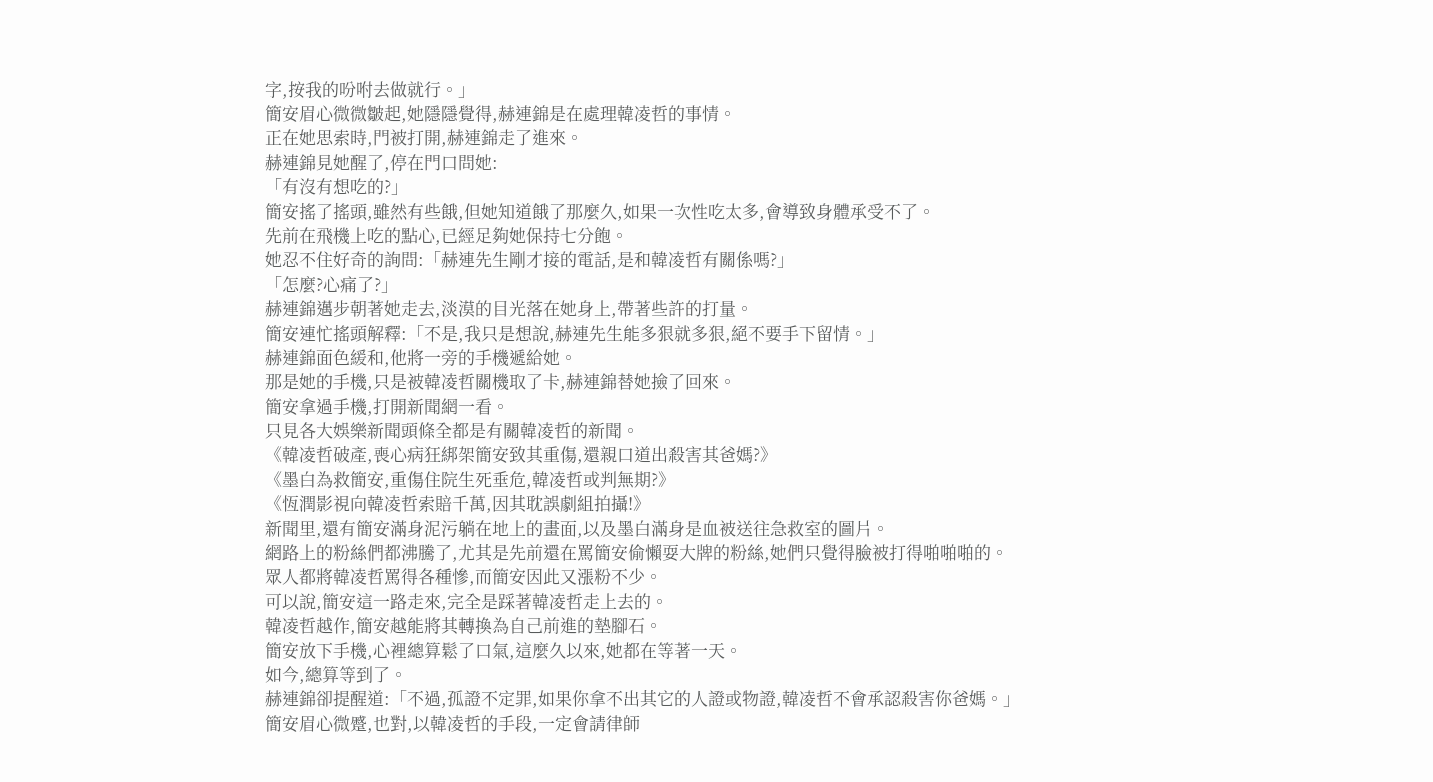字,按我的吩咐去做就行。」
簡安眉心微微皺起,她隱隱覺得,赫連錦是在處理韓凌哲的事情。
正在她思索時,門被打開,赫連錦走了進來。
赫連錦見她醒了,停在門口問她:
「有沒有想吃的?」
簡安搖了搖頭,雖然有些餓,但她知道餓了那麼久,如果一次性吃太多,會導致身體承受不了。
先前在飛機上吃的點心,已經足夠她保持七分飽。
她忍不住好奇的詢問:「赫連先生剛才接的電話,是和韓凌哲有關係嗎?」
「怎麼?心痛了?」
赫連錦邁步朝著她走去,淡漠的目光落在她身上,帶著些許的打量。
簡安連忙搖頭解釋:「不是,我只是想說,赫連先生能多狠就多狠,絕不要手下留情。」
赫連錦面色緩和,他將一旁的手機遞給她。
那是她的手機,只是被韓凌哲關機取了卡,赫連錦替她撿了回來。
簡安拿過手機,打開新聞網一看。
只見各大娛樂新聞頭條全都是有關韓凌哲的新聞。
《韓凌哲破產,喪心病狂綁架簡安致其重傷,還親口道出殺害其爸媽?》
《墨白為救簡安,重傷住院生死垂危,韓凌哲或判無期?》
《恆潤影視向韓凌哲索賠千萬,因其耽誤劇組拍攝!》
新聞里,還有簡安滿身泥污躺在地上的畫面,以及墨白滿身是血被送往急救室的圖片。
網路上的粉絲們都沸騰了,尤其是先前還在罵簡安偷懶耍大牌的粉絲,她們只覺得臉被打得啪啪啪的。
眾人都將韓凌哲罵得各種慘,而簡安因此又漲粉不少。
可以說,簡安這一路走來,完全是踩著韓凌哲走上去的。
韓凌哲越作,簡安越能將其轉換為自己前進的墊腳石。
簡安放下手機,心裡總算鬆了口氣,這麼久以來,她都在等著一天。
如今,總算等到了。
赫連錦卻提醒道:「不過,孤證不定罪,如果你拿不出其它的人證或物證,韓凌哲不會承認殺害你爸媽。」
簡安眉心微蹙,也對,以韓凌哲的手段,一定會請律師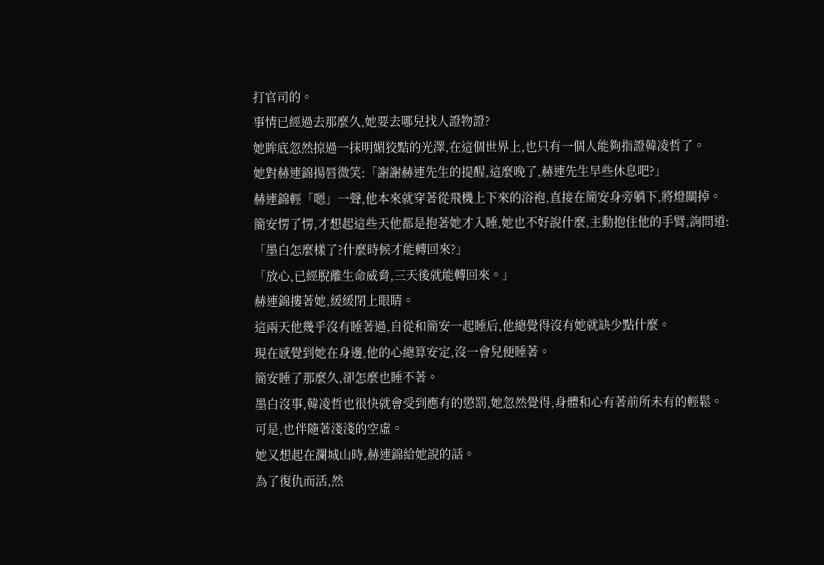打官司的。
事情已經過去那麼久,她要去哪兒找人證物證?
她眸底忽然掠過一抹明媚狡黠的光澤,在這個世界上,也只有一個人能夠指證韓凌哲了。
她對赫連錦揚唇微笑:「謝謝赫連先生的提醒,這麼晚了,赫連先生早些休息吧?」
赫連錦輕「嗯」一聲,他本來就穿著從飛機上下來的浴袍,直接在簡安身旁躺下,將燈關掉。
簡安愣了愣,才想起這些天他都是抱著她才入睡,她也不好說什麼,主動抱住他的手臂,詢問道:
「墨白怎麼樣了?什麼時候才能轉回來?」
「放心,已經脫離生命威脅,三天後就能轉回來。」
赫連錦摟著她,緩緩閉上眼睛。
這兩天他幾乎沒有睡著過,自從和簡安一起睡后,他總覺得沒有她就缺少點什麼。
現在感覺到她在身邊,他的心總算安定,沒一會兒便睡著。
簡安睡了那麼久,卻怎麼也睡不著。
墨白沒事,韓凌哲也很快就會受到應有的懲罰,她忽然覺得,身體和心有著前所未有的輕鬆。
可是,也伴隨著淺淺的空虛。
她又想起在瀾城山時,赫連錦給她說的話。
為了復仇而活,然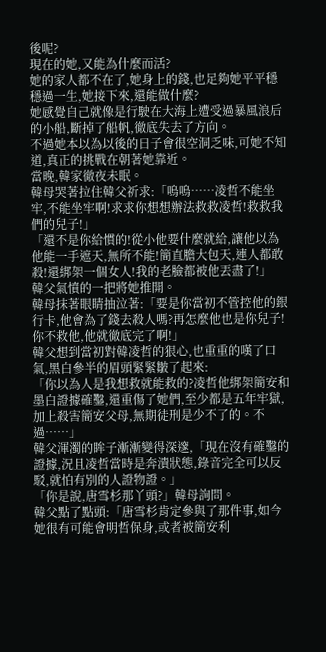後呢?
現在的她,又能為什麼而活?
她的家人都不在了,她身上的錢,也足夠她平平穩穩過一生,她接下來,還能做什麼?
她感覺自己就像是行駛在大海上遭受過暴風浪后的小船,斷掉了船帆,徹底失去了方向。
不過她本以為以後的日子會很空洞乏味,可她不知道,真正的挑戰在朝著她靠近。
當晚,韓家徹夜未眠。
韓母哭著拉住韓父祈求:「嗚嗚……凌哲不能坐牢,不能坐牢啊!求求你想想辦法救救凌哲!救救我們的兒子!」
「還不是你給慣的!從小他要什麼就給,讓他以為他能一手遮天,無所不能!簡直膽大包天,連人都敢殺!還綁架一個女人!我的老臉都被他丟盡了!」
韓父氣憤的一把將她推開。
韓母抹著眼睛抽泣著:「要是你當初不管控他的銀行卡,他會為了錢去殺人嗎?再怎麼他也是你兒子!你不救他,他就徹底完了啊!」
韓父想到當初對韓凌哲的狠心,也重重的嘆了口氣,黑白參半的眉頭緊緊皺了起來:
「你以為人是我想救就能救的?凌哲他綁架簡安和墨白證據確鑿,還重傷了她們,至少都是五年牢獄,加上殺害簡安父母,無期徒刑是少不了的。不過……」
韓父渾濁的眸子漸漸變得深邃,「現在沒有確鑿的證據,況且凌哲當時是奔潰狀態,錄音完全可以反駁,就怕有別的人證物證。」
「你是說,唐雪杉那丫頭?」韓母詢問。
韓父點了點頭:「唐雪杉肯定參與了那件事,如今她很有可能會明哲保身,或者被簡安利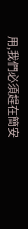用,我們必須趕在簡安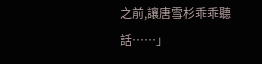之前,讓唐雪杉乖乖聽話……」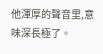他渾厚的聲音里,意味深長極了。